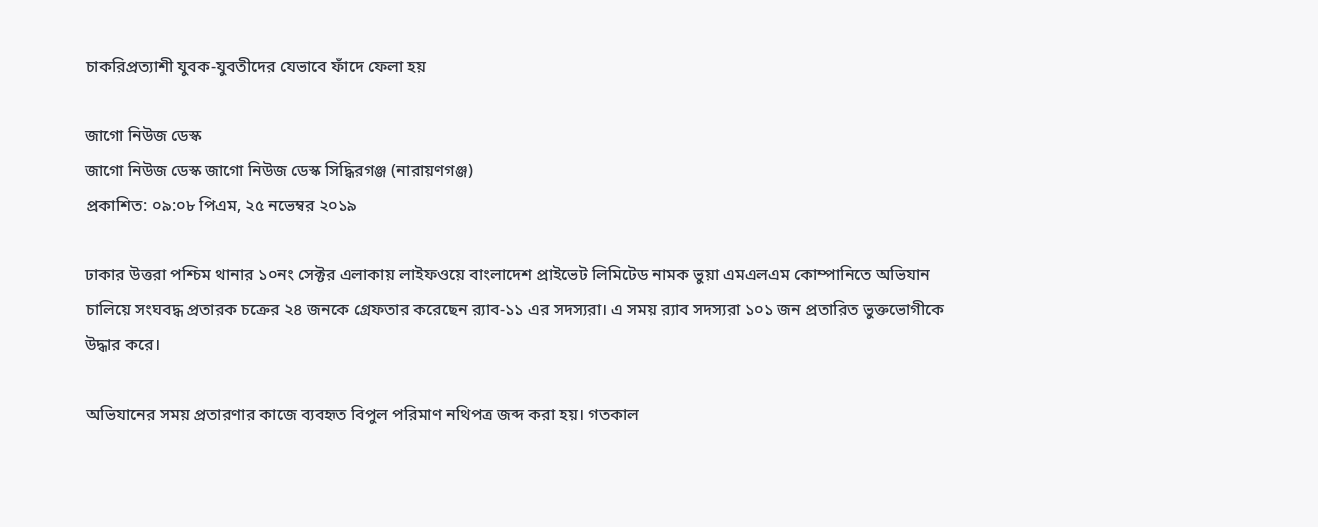চাকরিপ্রত্যাশী যুবক-যুবতীদের যেভাবে ফাঁদে ফেলা হয়

জাগো নিউজ ডেস্ক
জাগো নিউজ ডেস্ক জাগো নিউজ ডেস্ক সিদ্ধিরগঞ্জ (নারায়ণগঞ্জ)
প্রকাশিত: ০৯:০৮ পিএম, ২৫ নভেম্বর ২০১৯

ঢাকার উত্তরা পশ্চিম থানার ১০নং সেক্টর এলাকায় লাইফওয়ে বাংলাদেশ প্রাইভেট লিমিটেড নামক ভুয়া এমএলএম কোম্পানিতে অভিযান চালিয়ে সংঘবদ্ধ প্রতারক চক্রের ২৪ জনকে গ্রেফতার করেছেন র‌্যাব-১১ এর সদস্যরা। এ সময় র‌্যাব সদস্যরা ১০১ জন প্রতারিত ভুক্তভোগীকে উদ্ধার করে।

অভিযানের সময় প্রতারণার কাজে ব্যবহৃত বিপুল পরিমাণ নথিপত্র জব্দ করা হয়। গতকাল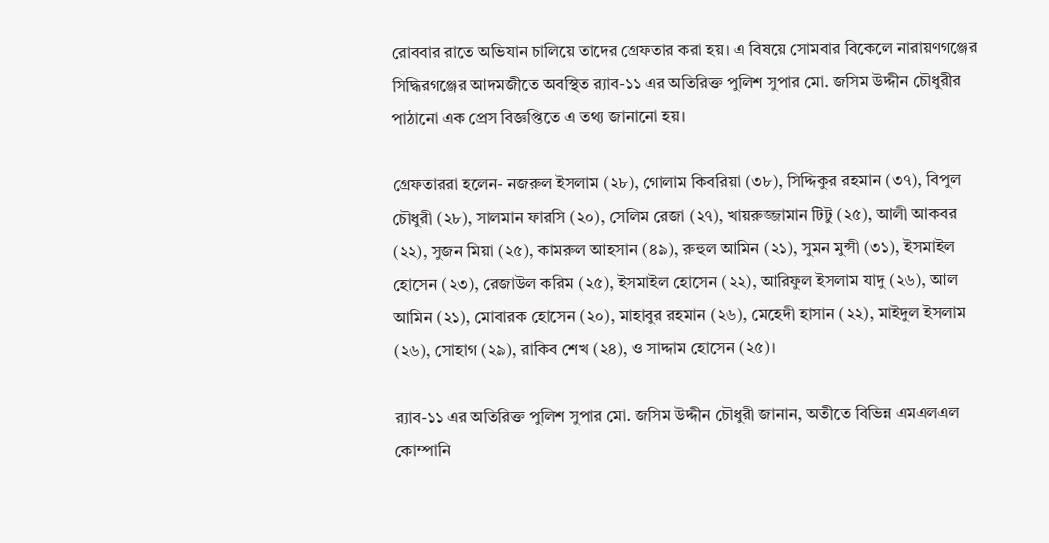রোববার রাতে অভিযান চালিয়ে তাদের গ্রেফতার করা হয়। এ বিষয়ে সোমবার বিকেলে নারায়ণগঞ্জের সিদ্ধিরগঞ্জের আদমজীতে অবস্থিত র‌্যাব-১১ এর অতিরিক্ত পুলিশ সুপার মো. জসিম উদ্দীন চৌধুরীর পাঠানো এক প্রেস বিজ্ঞপ্তিতে এ তথ্য জানানো হয়।

গ্রেফতাররা হলেন- নজরুল ইসলাম (২৮), গোলাম কিবরিয়া (৩৮), সিদ্দিকুর রহমান (৩৭), বিপুল চৌধুরী (২৮), সালমান ফারসি (২০), সেলিম রেজা (২৭), খায়রুজ্জামান টিটু (২৫), আলী আকবর (২২), সুজন মিয়া (২৫), কামরুল আহসান (৪৯), রুহুল আমিন (২১), সুমন মুন্সী (৩১), ইসমাইল হোসেন (২৩), রেজাউল করিম (২৫), ইসমাইল হোসেন (২২), আরিফুল ইসলাম যাদু (২৬), আল আমিন (২১), মোবারক হোসেন (২০), মাহাবুর রহমান (২৬), মেহেদী হাসান (২২), মাইদুল ইসলাম (২৬), সোহাগ (২৯), রাকিব শেখ (২৪), ও সাদ্দাম হোসেন (২৫)।

র‌্যাব-১১ এর অতিরিক্ত পুলিশ সুপার মো. জসিম উদ্দীন চৌধুরী জানান, অতীতে বিভিন্ন এমএলএল কোম্পানি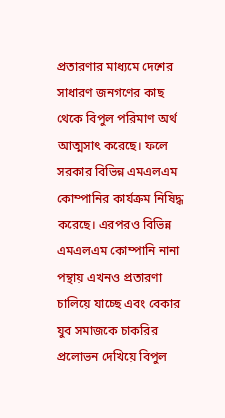প্রতারণার মাধ্যমে দেশের সাধারণ জনগণের কাছ থেকে বিপুল পরিমাণ অর্থ আত্মসাৎ করেছে। ফলে সরকার বিভিন্ন এমএলএম কোম্পানির কার্যক্রম নিষিদ্ধ করেছে। এরপরও বিভিন্ন এমএলএম কোম্পানি নানা পন্থায় এখনও প্রতারণা চালিয়ে যাচ্ছে এবং বেকার যুব সমাজকে চাকরির প্রলোভন দেখিয়ে বিপুল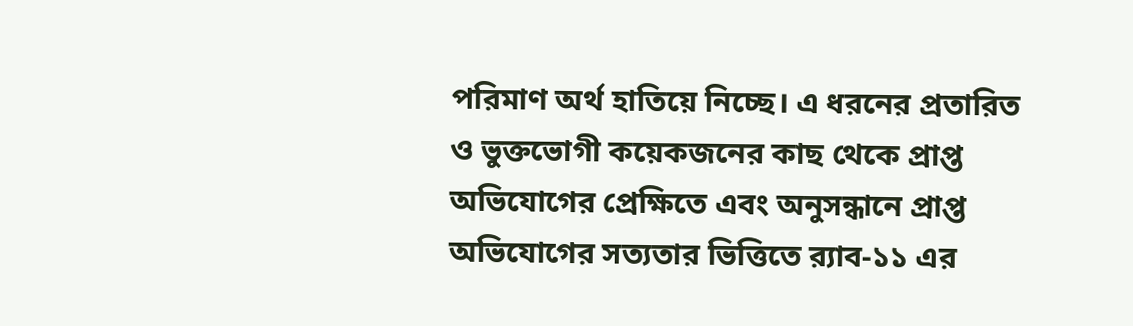পরিমাণ অর্থ হাতিয়ে নিচ্ছে। এ ধরনের প্রতারিত ও ভুক্তভোগী কয়েকজনের কাছ থেকে প্রাপ্ত অভিযোগের প্রেক্ষিতে এবং অনুসন্ধানে প্রাপ্ত অভিযোগের সত্যতার ভিত্তিতে র‌্যাব-১১ এর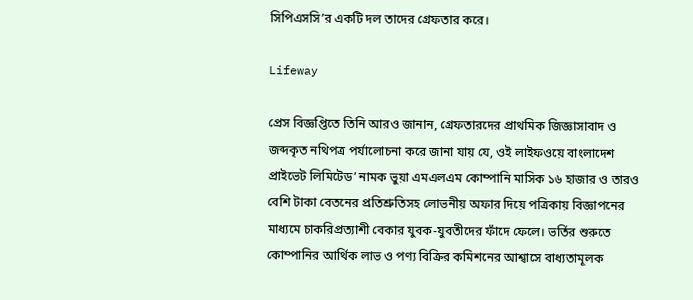সিপিএসসি’র একটি দল তাদের গ্রেফতার করে।

Lifeway

প্রেস বিজ্ঞপ্তিতে তিনি আরও জানান, গ্রেফতারদের প্রাথমিক জিজ্ঞাসাবাদ ও জব্দকৃত নথিপত্র পর্যালোচনা করে জানা যায় যে, ওই লাইফওয়ে বাংলাদেশ প্রাইভেট লিমিটেড’ নামক ভুয়া এমএলএম কোম্পানি মাসিক ১৬ হাজার ও তারও বেশি টাকা বেতনের প্রতিশ্রুতিসহ লোভনীয় অফার দিয়ে পত্রিকায় বিজ্ঞাপনের মাধ্যমে চাকরিপ্রত্যাশী বেকার যুবক-যুবতীদের ফাঁদে ফেলে। ভর্তির শুরুতে কোম্পানির আর্থিক লাভ ও পণ্য বিক্রির কমিশনের আশ্বাসে বাধ্যতামূলক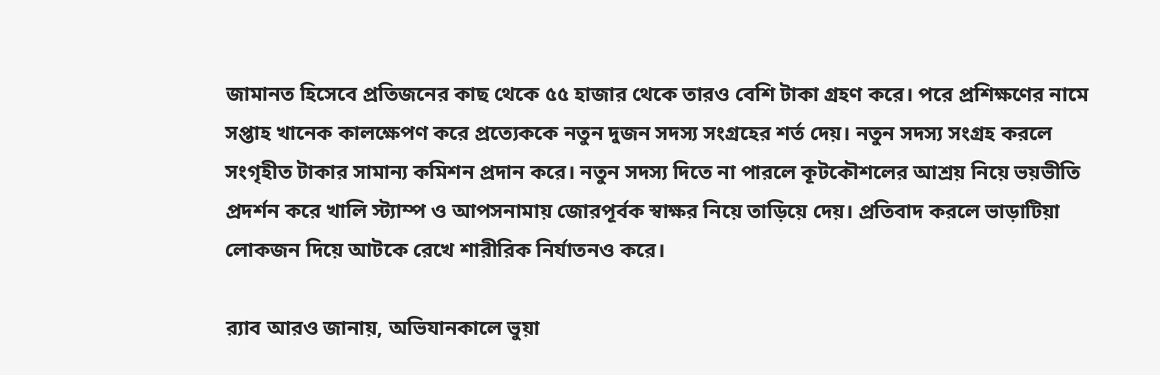জামানত হিসেবে প্রতিজনের কাছ থেকে ৫৫ হাজার থেকে তারও বেশি টাকা গ্রহণ করে। পরে প্রশিক্ষণের নামে সপ্তাহ খানেক কালক্ষেপণ করে প্রত্যেককে নতুন দুজন সদস্য সংগ্রহের শর্ত দেয়। নতুন সদস্য সংগ্রহ করলে সংগৃহীত টাকার সামান্য কমিশন প্রদান করে। নতুন সদস্য দিতে না পারলে কূটকৌশলের আশ্রয় নিয়ে ভয়ভীতি প্রদর্শন করে খালি স্ট্যাম্প ও আপসনামায় জোরপূর্বক স্বাক্ষর নিয়ে তাড়িয়ে দেয়। প্রতিবাদ করলে ভাড়াটিয়া লোকজন দিয়ে আটকে রেখে শারীরিক নির্যাতনও করে।

র‌্যাব আরও জানায়, অভিযানকালে ভুয়া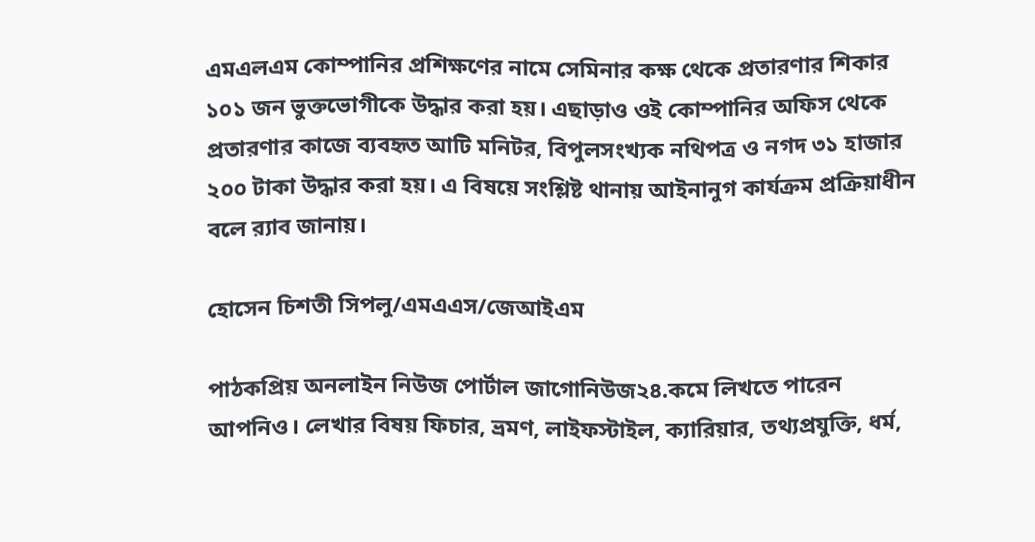এমএলএম কোম্পানির প্রশিক্ষণের নামে সেমিনার কক্ষ থেকে প্রতারণার শিকার ১০১ জন ভুক্তভোগীকে উদ্ধার করা হয়। এছাড়াও ওই কোম্পানির অফিস থেকে প্রতারণার কাজে ব্যবহৃত আটি মনিটর, বিপুলসংখ্যক নথিপত্র ও নগদ ৩১ হাজার ২০০ টাকা উদ্ধার করা হয়। এ বিষয়ে সংশ্লিষ্ট থানায় আইনানুগ কার্যক্রম প্রক্রিয়াধীন বলে র‌্যাব জানায়।

হোসেন চিশতী সিপলু/এমএএস/জেআইএম

পাঠকপ্রিয় অনলাইন নিউজ পোর্টাল জাগোনিউজ২৪.কমে লিখতে পারেন আপনিও। লেখার বিষয় ফিচার, ভ্রমণ, লাইফস্টাইল, ক্যারিয়ার, তথ্যপ্রযুক্তি, ধর্ম,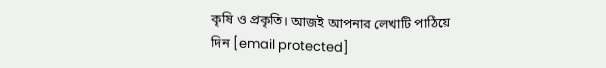কৃষি ও প্রকৃতি। আজই আপনার লেখাটি পাঠিয়ে দিন [email protected]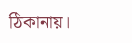ঠিকানায়।